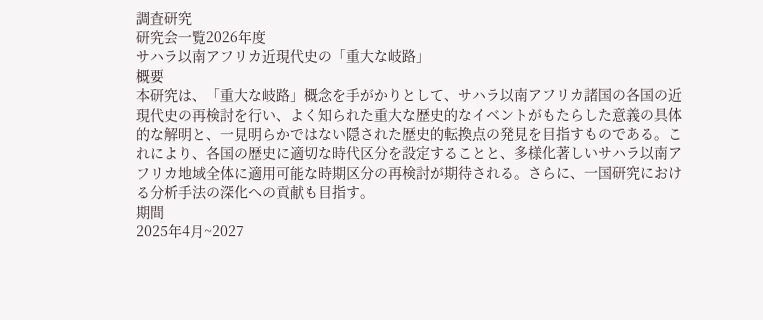調査研究
研究会一覧2026年度
サハラ以南アフリカ近現代史の「重大な岐路」
概要
本研究は、「重大な岐路」概念を手がかりとして、サハラ以南アフリカ諸国の各国の近現代史の再検討を行い、よく知られた重大な歴史的なイベントがもたらした意義の具体的な解明と、一見明らかではない隠された歴史的転換点の発見を目指すものである。これにより、各国の歴史に適切な時代区分を設定することと、多様化著しいサハラ以南アフリカ地域全体に適用可能な時期区分の再検討が期待される。さらに、一国研究における分析手法の深化への貢献も目指す。
期間
2025年4月~2027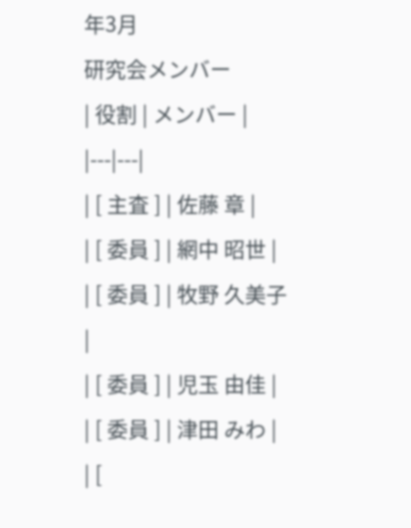年3月
研究会メンバー
| 役割 | メンバー |
|---|---|
| [ 主査 ] | 佐藤 章 |
| [ 委員 ] | 網中 昭世 |
| [ 委員 ] | 牧野 久美子 |
| [ 委員 ] | 児玉 由佳 |
| [ 委員 ] | 津田 みわ |
| [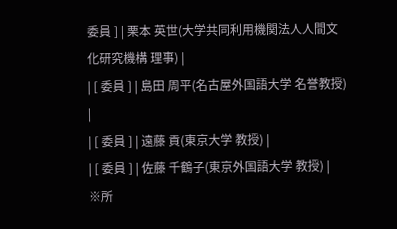委員 ] | 栗本 英世(大学共同利用機関法人人間文化研究機構 理事) |
| [ 委員 ] | 島田 周平(名古屋外国語大学 名誉教授) |
| [ 委員 ] | 遠藤 貢(東京大学 教授) |
| [ 委員 ] | 佐藤 千鶴子(東京外国語大学 教授) |
※所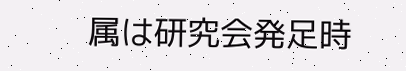属は研究会発足時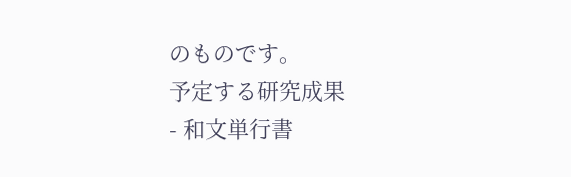のものです。
予定する研究成果
- 和文単行書